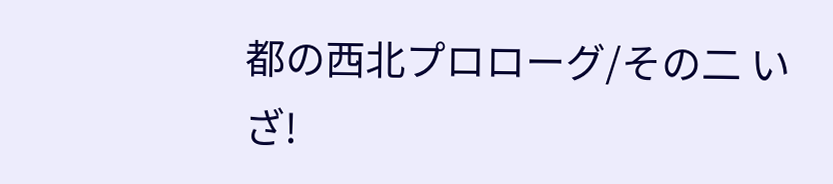都の西北プロローグ/その二 いざ!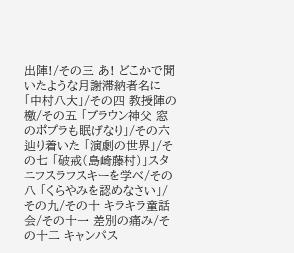出陣!/その三 あ! どこかで聞いたような月謝滞納者名に「中村八大」/その四 教授陣の檄/その五 「ブラウン神父 窓のポプラも眠げなり」/その六 辿り着いた 「演劇の世界」/その七 「破戒(島崎藤村)」スタニフスラフスキーを学べ/その八 「くらやみを認めなさい」/その九/その十 キラキラ童話会/その十一 差別の痛み/その十二 キャンパス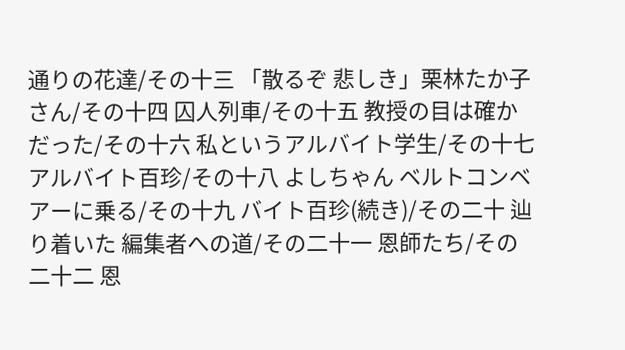通りの花達/その十三 「散るぞ 悲しき」栗林たか子さん/その十四 囚人列車/その十五 教授の目は確かだった/その十六 私というアルバイト学生/その十七 アルバイト百珍/その十八 よしちゃん ベルトコンベアーに乗る/その十九 バイト百珍(続き)/その二十 辿り着いた 編集者への道/その二十一 恩師たち/その二十二 恩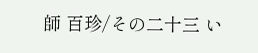師 百珍/その二十三 い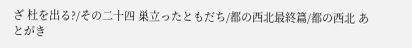ざ 杜を出る?/その二十四 巣立ったともだち/都の西北最終篇/都の西北 あとがき